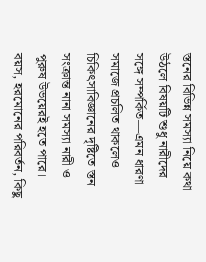স্তনের বিভিন্ন সমস্যা নিয়ে কথা উঠলে বিষয়টি শুধু নারীদের সঙ্গে সম্পর্কিত—এমন ধারণা সমাজে প্রচলিত থাকলেও চিকিৎসাবিজ্ঞানের দৃষ্টিতে স্তন সংক্রান্ত নানা সমস্যা নারী ও পুরুষ উভয়েরই হতে পারে। বয়স, হরমোনের পরিবর্তন, কিছু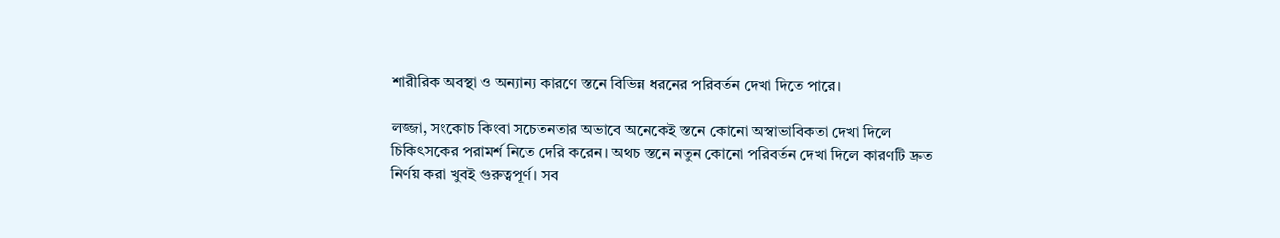শারীরিক অবস্থা ও অন্যান্য কারণে স্তনে বিভিন্ন ধরনের পরিবর্তন দেখা দিতে পারে।

লজ্জা, সংকোচ কিংবা সচেতনতার অভাবে অনেকেই স্তনে কোনো অস্বাভাবিকতা দেখা দিলে চিকিৎসকের পরামর্শ নিতে দেরি করেন। অথচ স্তনে নতুন কোনো পরিবর্তন দেখা দিলে কারণটি দ্রুত নির্ণয় করা খুবই গুরুত্বপূর্ণ। সব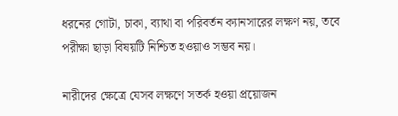ধরনের গোটা, চাকা, ব্যাথা বা পরিবর্তন ক্যানসারের লক্ষণ নয়, তবে পরীক্ষা ছাড়া বিষয়টি নিশ্চিত হওয়াও সম্ভব নয়।

নারীদের ক্ষেত্রে যেসব লক্ষণে সতর্ক হওয়া প্রয়োজন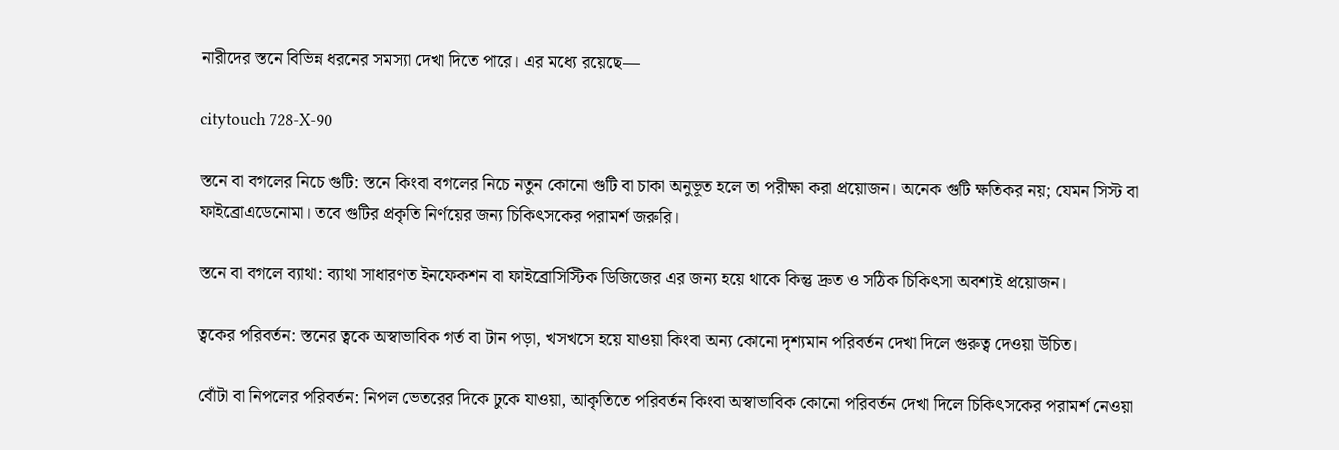নারীদের স্তনে বিভিন্ন ধরনের সমস্যা দেখা দিতে পারে। এর মধ্যে রয়েছে—

citytouch 728-X-90

স্তনে বা বগলের নিচে গুটি: স্তনে কিংবা বগলের নিচে নতুন কোনো গুটি বা চাকা অনুভূত হলে তা পরীক্ষা করা প্রয়োজন। অনেক গুটি ক্ষতিকর নয়; যেমন সিস্ট বা ফাইব্রোএডেনোমা। তবে গুটির প্রকৃতি নির্ণয়ের জন্য চিকিৎসকের পরামর্শ জরুরি।

স্তনে বা বগলে ব্যাথা: ব্যাথা সাধারণত ইনফেকশন বা ফাইব্রোসিস্টিক ডিজিজের এর জন্য হয়ে থাকে কিন্তু দ্রুত ও সঠিক চিকিৎসা অবশ্যই প্রয়োজন।

ত্বকের পরিবর্তন: স্তনের ত্বকে অস্বাভাবিক গর্ত বা টান পড়া, খসখসে হয়ে যাওয়া কিংবা অন্য কোনো দৃশ্যমান পরিবর্তন দেখা দিলে গুরুত্ব দেওয়া উচিত।

বোঁটা বা নিপলের পরিবর্তন: নিপল ভেতরের দিকে ঢুকে যাওয়া, আকৃতিতে পরিবর্তন কিংবা অস্বাভাবিক কোনো পরিবর্তন দেখা দিলে চিকিৎসকের পরামর্শ নেওয়া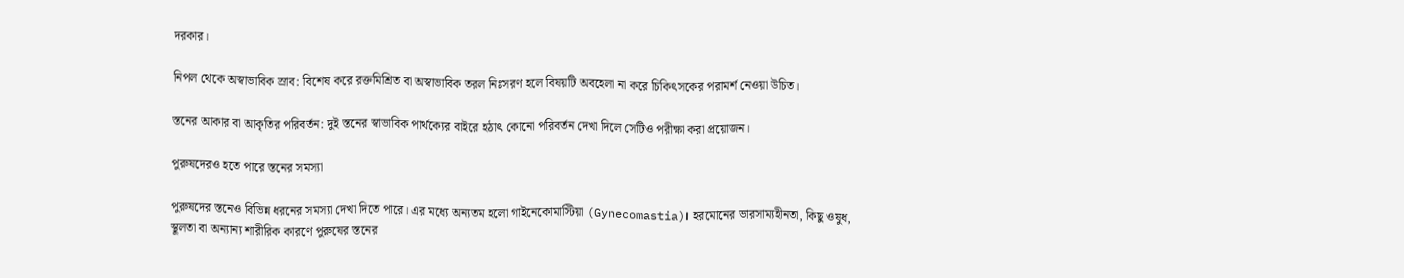দরকার।

নিপল থেকে অস্বাভাবিক স্রাব: বিশেষ করে রক্তমিশ্রিত বা অস্বাভাবিক তরল নিঃসরণ হলে বিষয়টি অবহেলা না করে চিকিৎসকের পরামর্শ নেওয়া উচিত।

স্তনের আকার বা আকৃতির পরিবর্তন: দুই স্তনের স্বাভাবিক পার্থক্যের বাইরে হঠাৎ কোনো পরিবর্তন দেখা দিলে সেটিও পরীক্ষা করা প্রয়োজন।

পুরুষদেরও হতে পারে স্তনের সমস্যা

পুরুষদের স্তনেও বিভিন্ন ধরনের সমস্যা দেখা দিতে পারে। এর মধ্যে অন্যতম হলো গাইনেকোমাস্টিয়া (Gynecomastia)। হরমোনের ভারসাম্যহীনতা, কিছু ওষুধ, স্থূলতা বা অন্যান্য শারীরিক কারণে পুরুষের স্তনের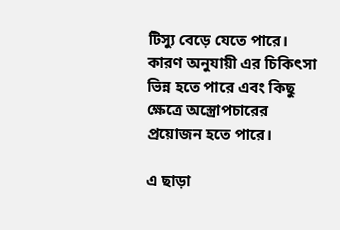টিস্যু বেড়ে যেতে পারে। কারণ অনুযায়ী এর চিকিৎসা ভিন্ন হতে পারে এবং কিছু ক্ষেত্রে অস্ত্রোপচারের প্রয়োজন হতে পারে।

এ ছাড়া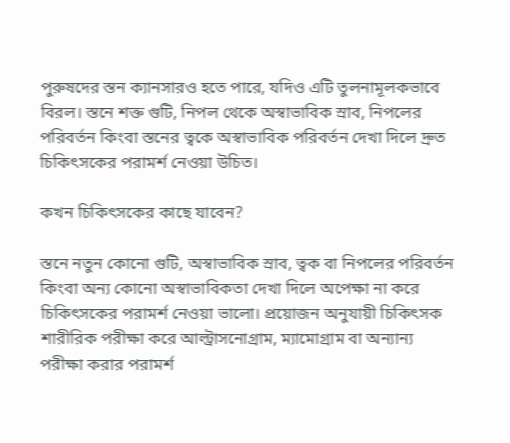পুরুষদের স্তন ক্যানসারও হতে পারে, যদিও এটি তুলনামূলকভাবে বিরল। স্তনে শক্ত গুটি, নিপল থেকে অস্বাভাবিক স্রাব, নিপলের পরিবর্তন কিংবা স্তনের ত্বকে অস্বাভাবিক পরিবর্তন দেখা দিলে দ্রুত চিকিৎসকের পরামর্শ নেওয়া উচিত।

কখন চিকিৎসকের কাছে যাবেন?

স্তনে নতুন কোনো গুটি, অস্বাভাবিক স্রাব, ত্বক বা নিপলের পরিবর্তন কিংবা অন্য কোনো অস্বাভাবিকতা দেখা দিলে অপেক্ষা না করে চিকিৎসকের পরামর্শ নেওয়া ভালো। প্রয়োজন অনুযায়ী চিকিৎসক শারীরিক পরীক্ষা করে আল্ট্রাসনোগ্রাম, ম্যামোগ্রাম বা অন্যান্য পরীক্ষা করার পরামর্শ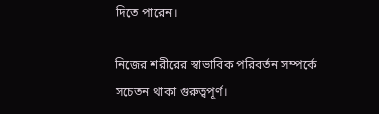দিতে পারেন।

নিজের শরীরের স্বাভাবিক পরিবর্তন সম্পর্কে সচেতন থাকা গুরুত্বপূর্ণ।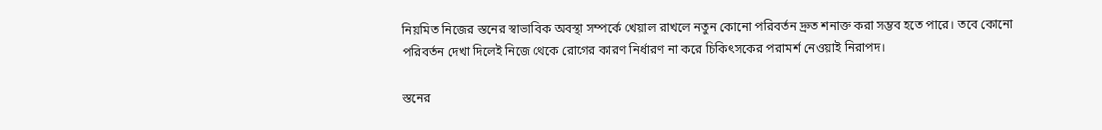নিয়মিত নিজের স্তনের স্বাভাবিক অবস্থা সম্পর্কে খেয়াল রাখলে নতুন কোনো পরিবর্তন দ্রুত শনাক্ত করা সম্ভব হতে পারে। তবে কোনো পরিবর্তন দেখা দিলেই নিজে থেকে রোগের কারণ নির্ধারণ না করে চিকিৎসকের পরামর্শ নেওয়াই নিরাপদ।

স্তনের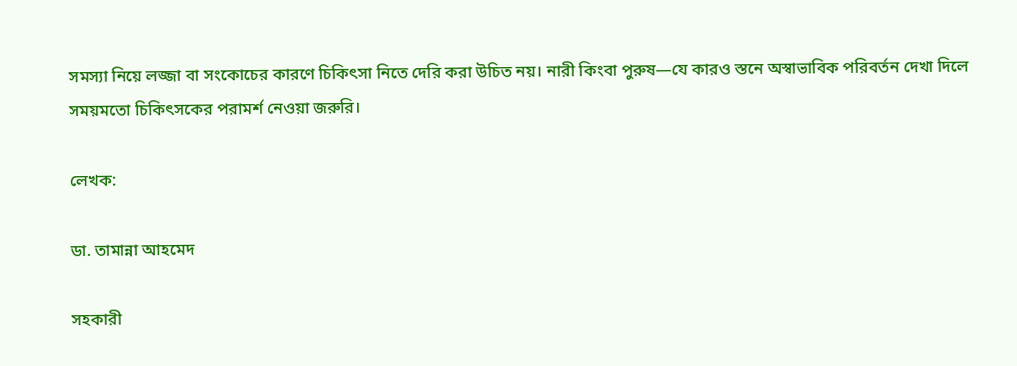সমস্যা নিয়ে লজ্জা বা সংকোচের কারণে চিকিৎসা নিতে দেরি করা উচিত নয়। নারী কিংবা পুরুষ—যে কারও স্তনে অস্বাভাবিক পরিবর্তন দেখা দিলে সময়মতো চিকিৎসকের পরামর্শ নেওয়া জরুরি।

লেখক:

ডা. তামান্না আহমেদ

সহকারী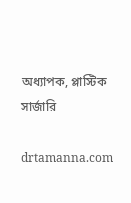অধ্যাপক, প্লাস্টিক সার্জারি

drtamanna.com